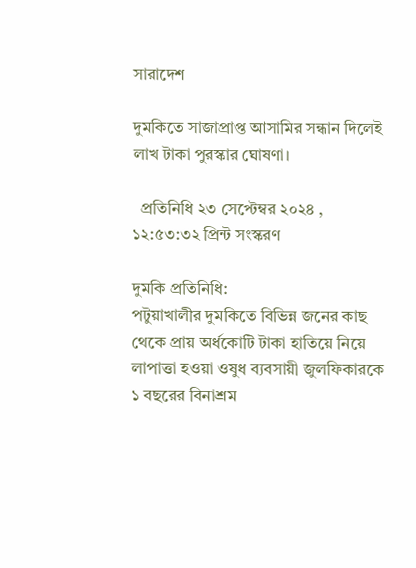সারাদেশ

দুমকিতে সাজাপ্রাপ্ত আসামির সন্ধান দিলেই লাখ টাকা পুরস্কার ঘোষণা।

  প্রতিনিধি ২৩ সেপ্টেম্বর ২০২৪ , ১২:৫৩:৩২ প্রিন্ট সংস্করণ

দুমকি প্রতিনিধি:
পটুয়াখালীর দুমকিতে বিভিন্ন জনের কাছ থেকে প্রায় অর্ধকোটি টাকা হাতিয়ে নিয়ে লাপাত্তা হওয়া ওষুধ ব্যবসায়ী জুলফিকারকে ১ বছরের বিনাশ্রম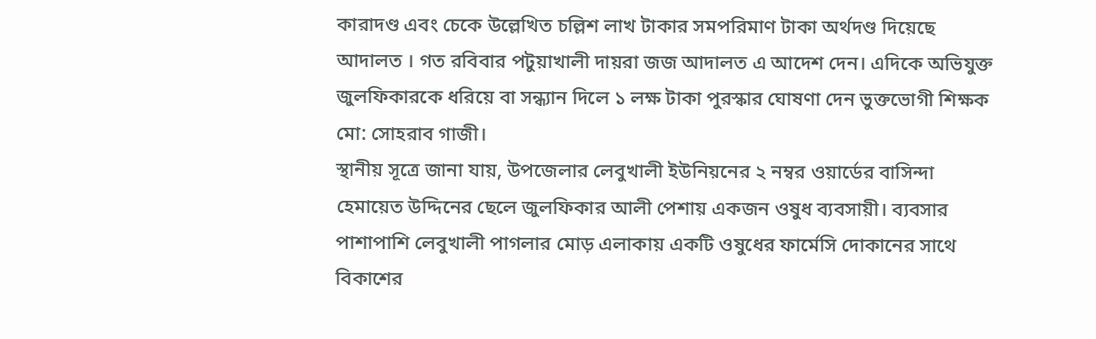কারাদণ্ড এবং চেকে উল্লেখিত চল্লিশ লাখ টাকার সমপরিমাণ টাকা অর্থদণ্ড দিয়েছে আদালত । গত রবিবার পটুয়াখালী দায়রা জজ আদালত এ আদেশ দেন। এদিকে অভিযুক্ত জুলফিকারকে ধরিয়ে বা সন্ধ্যান দিলে ১ লক্ষ টাকা পুরস্কার ঘোষণা দেন ভুক্তভোগী শিক্ষক মো: সোহরাব গাজী।
স্থানীয় সূত্রে জানা যায়, উপজেলার লেবুখালী ইউনিয়নের ২ নম্বর ওয়ার্ডের বাসিন্দা হেমায়েত উদ্দিনের ছেলে জুলফিকার আলী পেশায় একজন ওষুধ ব্যবসায়ী। ব্যবসার পাশাপাশি লেবুখালী পাগলার মোড় এলাকায় একটি ওষুধের ফার্মেসি দোকানের সাথে বিকাশের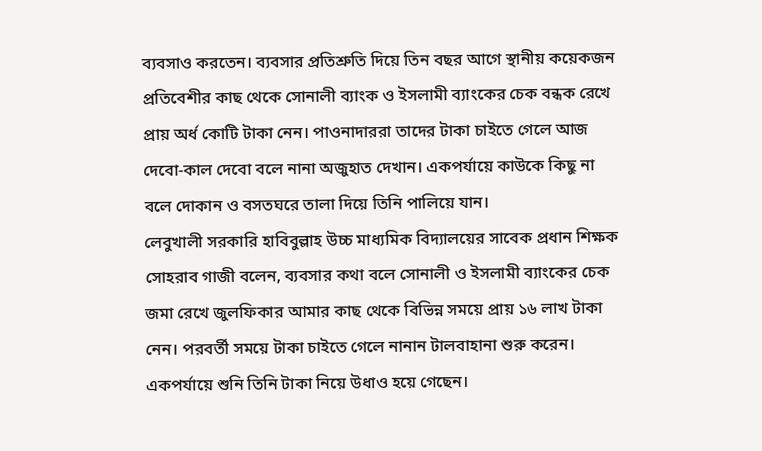ব্যবসাও করতেন। ব্যবসার প্রতিশ্রুতি দিয়ে তিন বছর আগে স্থানীয় কয়েকজন প্রতিবেশীর কাছ থেকে সোনালী ব্যাংক ও ইসলামী ব্যাংকের চেক বন্ধক রেখে প্রায় অর্ধ কোটি টাকা নেন। পাওনাদাররা তাদের টাকা চাইতে গেলে আজ দেবো-কাল দেবো বলে নানা অজুহাত দেখান। একপর্যায়ে কাউকে কিছু না বলে দোকান ও বসতঘরে তালা দিয়ে তিনি পালিয়ে যান।
লেবুখালী সরকারি হাবিবুল্লাহ উচ্চ মাধ্যমিক বিদ্যালয়ের সাবেক প্রধান শিক্ষক সোহরাব গাজী বলেন, ব্যবসার কথা বলে সোনালী ও ইসলামী ব্যাংকের চেক জমা রেখে জুলফিকার আমার কাছ থেকে বিভিন্ন সময়ে প্রায় ১৬ লাখ টাকা নেন। পরবর্তী সময়ে টাকা চাইতে গেলে নানান টালবাহানা শুরু করেন। একপর্যায়ে শুনি তিনি টাকা নিয়ে উধাও হয়ে গেছেন।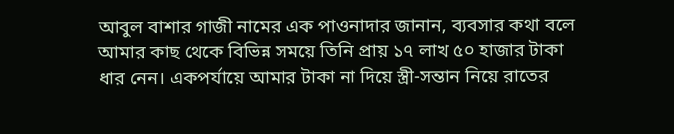আবুল বাশার গাজী নামের এক পাওনাদার জানান, ব্যবসার কথা বলে আমার কাছ থেকে বিভিন্ন সময়ে তিনি প্রায় ১৭ লাখ ৫০ হাজার টাকা ধার নেন। একপর্যায়ে আমার টাকা না দিয়ে স্ত্রী-সন্তান নিয়ে রাতের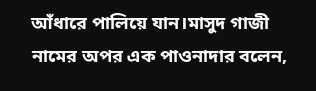আঁধারে পালিয়ে যান।মাসুদ গাজী নামের অপর এক পাওনাদার বলেন,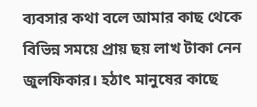ব্যবসার কথা বলে আমার কাছ থেকে বিভিন্ন সময়ে প্রায় ছয় লাখ টাকা নেন জুলফিকার। হঠাৎ মানুষের কাছে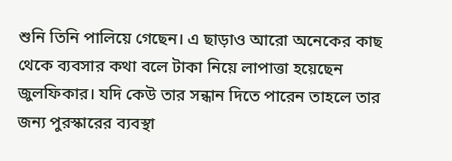শুনি তিনি পালিয়ে গেছেন। এ ছাড়াও আরো অনেকের কাছ থেকে ব্যবসার কথা বলে টাকা নিয়ে লাপাত্তা হয়েছেন জুলফিকার। যদি কেউ তার সন্ধান দিতে পারেন তাহলে তার জন্য পুরস্কারের ব্যবস্থা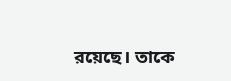রয়েছে। তাকে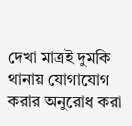দেখা মাত্রই দুমকি থানায় যোগাযোগ করার অনুরোধ করা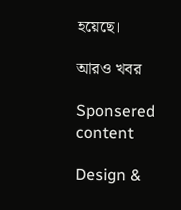হয়েছে।

আরও খবর

Sponsered content

Design &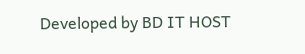Developed by BD IT HOST